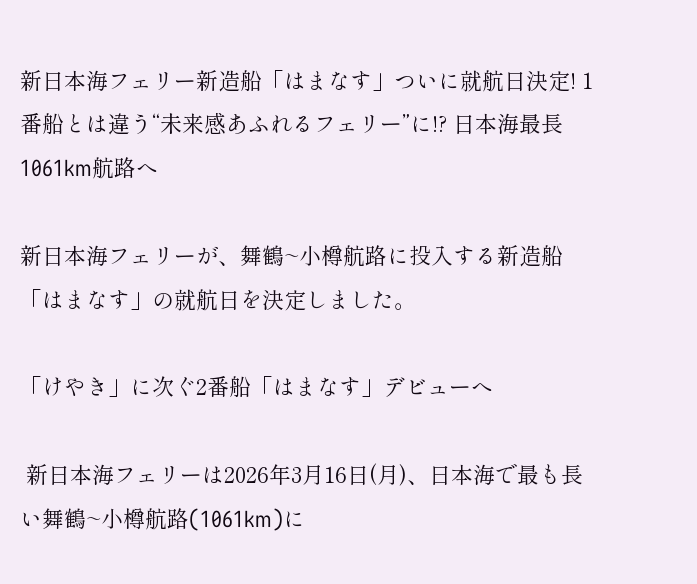新日本海フェリー新造船「はまなす」ついに就航日決定! 1番船とは違う“未来感あふれるフェリー”に!? 日本海最長1061km航路へ

新日本海フェリーが、舞鶴~小樽航路に投入する新造船「はまなす」の就航日を決定しました。

「けやき」に次ぐ2番船「はまなす」デビューへ

 新日本海フェリーは2026年3月16日(月)、日本海で最も長い舞鶴~小樽航路(1061km)に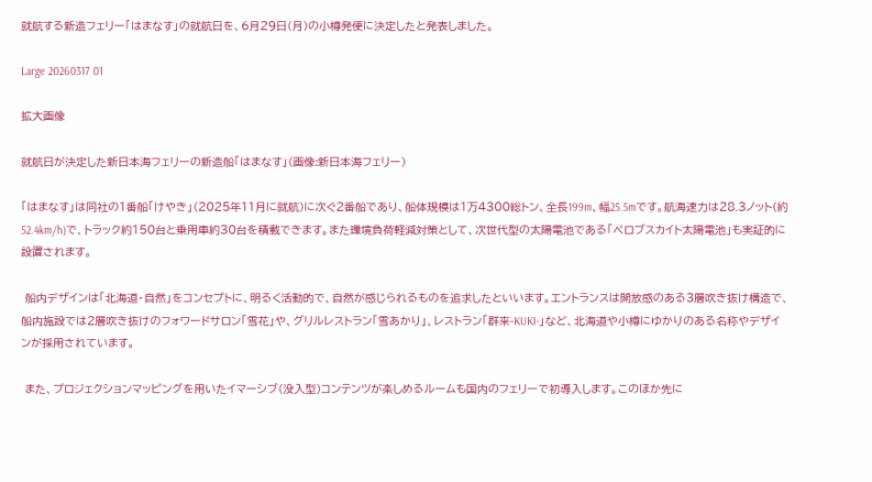就航する新造フェリー「はまなす」の就航日を、6月29日(月)の小樽発便に決定したと発表しました。

Large 20260317 01

拡大画像

就航日が決定した新日本海フェリーの新造船「はまなす」(画像:新日本海フェリー)

「はまなす」は同社の1番船「けやき」(2025年11月に就航)に次ぐ2番船であり、船体規模は1万4300総トン、全長199m、幅25.5mです。航海速力は28.3ノット(約52.4km/h)で、トラック約150台と乗用車約30台を積載できます。また環境負荷軽減対策として、次世代型の太陽電池である「ペロブスカイト太陽電池」も実証的に設置されます。

 船内デザインは「北海道・自然」をコンセプトに、明るく活動的で、自然が感じられるものを追求したといいます。エントランスは開放感のある3層吹き抜け構造で、船内施設では2層吹き抜けのフォワードサロン「雪花」や、グリルレストラン「雪あかり」、レストラン「群来-KUKI-」など、北海道や小樽にゆかりのある名称やデザインが採用されています。

 また、プロジェクションマッピングを用いたイマーシブ(没入型)コンテンツが楽しめるルームも国内のフェリーで初導入します。このほか先に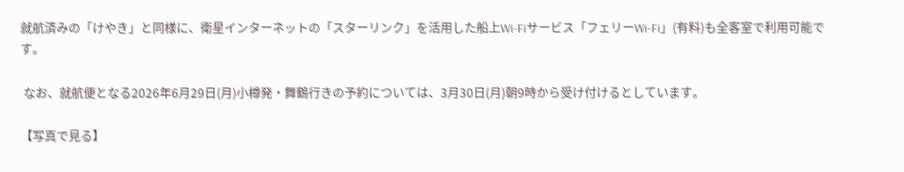就航済みの「けやき」と同様に、衛星インターネットの「スターリンク」を活用した船上Wi-Fiサービス「フェリーWi-Fi」(有料)も全客室で利用可能です。

 なお、就航便となる2026年6月29日(月)小樽発・舞鶴行きの予約については、3月30日(月)朝9時から受け付けるとしています。

【写真で見る】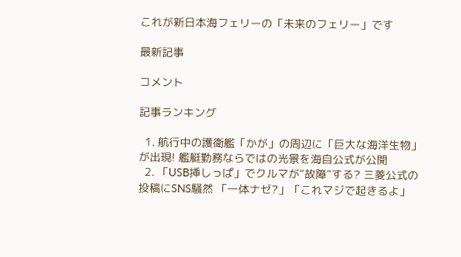これが新日本海フェリーの「未来のフェリー」です

最新記事

コメント

記事ランキング

  1. 航行中の護衛艦「かが」の周辺に「巨大な海洋生物」が出現! 艦艇勤務ならではの光景を海自公式が公開
  2. 「USB挿しっぱ」でクルマが“故障”する? 三菱公式の投稿にSNS騒然 「一体ナゼ?」「これマジで起きるよ」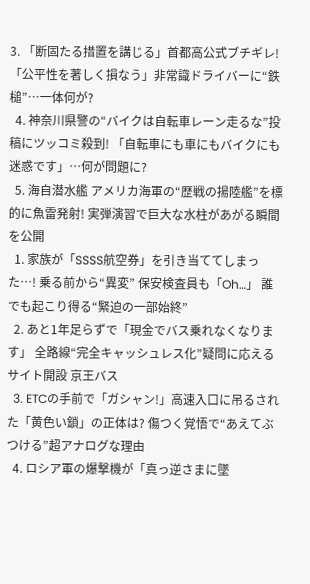3. 「断固たる措置を講じる」首都高公式ブチギレ! 「公平性を著しく損なう」非常識ドライバーに“鉄槌”…一体何が?
  4. 神奈川県警の“バイクは自転車レーン走るな”投稿にツッコミ殺到! 「自転車にも車にもバイクにも迷惑です」…何が問題に?
  5. 海自潜水艦 アメリカ海軍の“歴戦の揚陸艦”を標的に魚雷発射! 実弾演習で巨大な水柱があがる瞬間を公開
  1. 家族が「SSSS航空券」を引き当ててしまった…! 乗る前から“異変” 保安検査員も「Oh…」 誰でも起こり得る“緊迫の一部始終”
  2. あと1年足らずで「現金でバス乗れなくなります」 全路線“完全キャッシュレス化”疑問に応えるサイト開設 京王バス
  3. ETCの手前で「ガシャン!」高速入口に吊るされた「黄色い鎖」の正体は? 傷つく覚悟で“あえてぶつける”超アナログな理由
  4. ロシア軍の爆撃機が「真っ逆さまに墜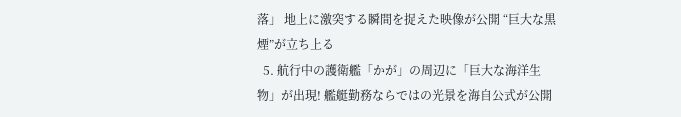落」 地上に激突する瞬間を捉えた映像が公開 “巨大な黒煙”が立ち上る
  5. 航行中の護衛艦「かが」の周辺に「巨大な海洋生物」が出現! 艦艇勤務ならではの光景を海自公式が公開